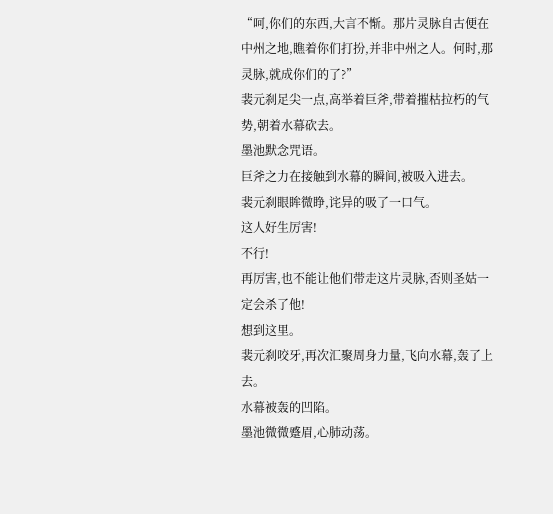“呵,你们的东西,大言不惭。那片灵脉自古便在中州之地,瞧着你们打扮,并非中州之人。何时,那灵脉,就成你们的了?”
裴元刹足尖一点,高举着巨斧,带着摧枯拉朽的气势,朝着水幕砍去。
墨池默念咒语。
巨斧之力在接触到水幕的瞬间,被吸入进去。
裴元刹眼眸微睁,诧异的吸了一口气。
这人好生厉害!
不行!
再厉害,也不能让他们带走这片灵脉,否则圣姑一定会杀了他!
想到这里。
裴元刹咬牙,再次汇聚周身力量,飞向水幕,轰了上去。
水幕被轰的凹陷。
墨池微微蹙眉,心肺动荡。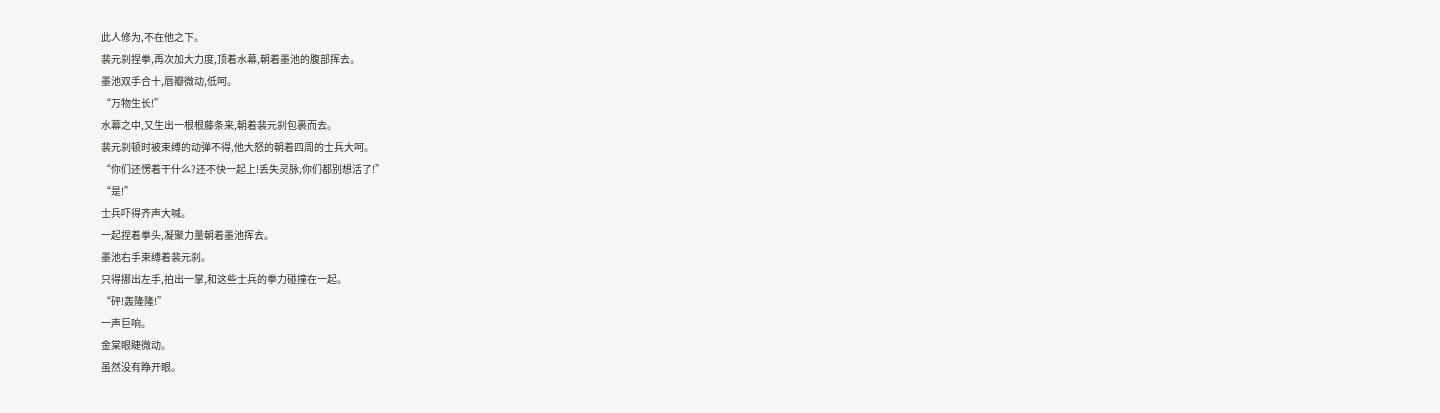此人修为,不在他之下。
裴元刹捏拳,再次加大力度,顶着水幕,朝着墨池的腹部挥去。
墨池双手合十,唇瓣微动,低呵。
“万物生长!”
水幕之中,又生出一根根藤条来,朝着裴元刹包裹而去。
裴元刹顿时被束缚的动弹不得,他大怒的朝着四周的士兵大呵。
“你们还愣着干什么?还不快一起上!丢失灵脉,你们都别想活了!”
“是!”
士兵吓得齐声大喊。
一起捏着拳头,凝聚力量朝着墨池挥去。
墨池右手束缚着裴元刹。
只得挪出左手,拍出一掌,和这些士兵的拳力碰撞在一起。
“砰!轰隆隆!”
一声巨响。
金棠眼睫微动。
虽然没有睁开眼。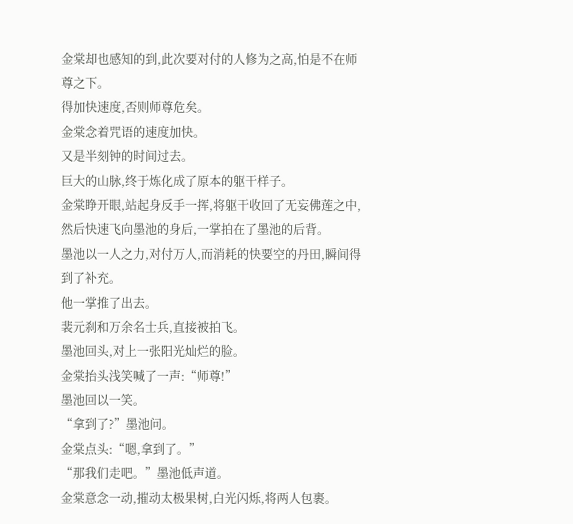金棠却也感知的到,此次要对付的人修为之高,怕是不在师尊之下。
得加快速度,否则师尊危矣。
金棠念着咒语的速度加快。
又是半刻钟的时间过去。
巨大的山脉,终于炼化成了原本的躯干样子。
金棠睁开眼,站起身反手一挥,将躯干收回了无妄佛莲之中,然后快速飞向墨池的身后,一掌拍在了墨池的后背。
墨池以一人之力,对付万人,而消耗的快要空的丹田,瞬间得到了补充。
他一掌推了出去。
裴元刹和万余名士兵,直接被拍飞。
墨池回头,对上一张阳光灿烂的脸。
金棠抬头浅笑喊了一声:“师尊!”
墨池回以一笑。
“拿到了?”墨池问。
金棠点头:“嗯,拿到了。”
“那我们走吧。”墨池低声道。
金棠意念一动,摧动太极果树,白光闪烁,将两人包裹。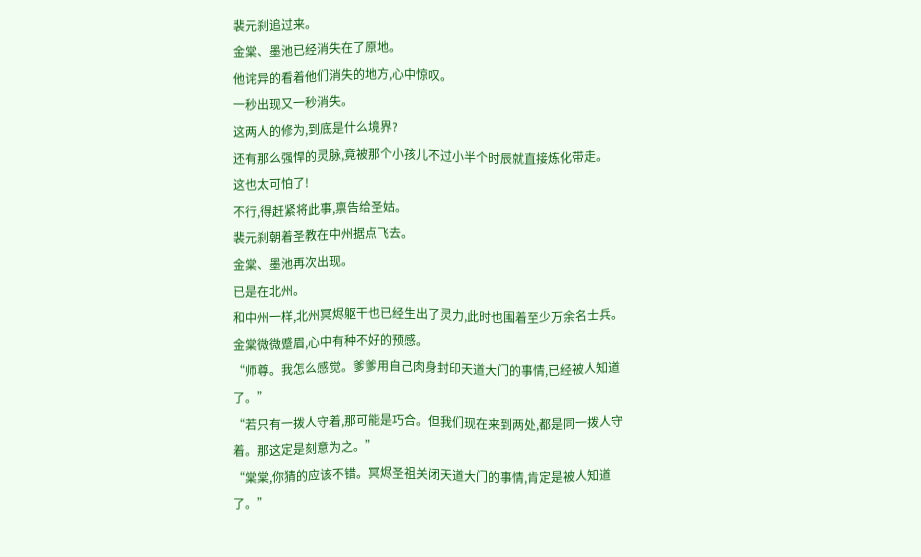裴元刹追过来。
金棠、墨池已经消失在了原地。
他诧异的看着他们消失的地方,心中惊叹。
一秒出现又一秒消失。
这两人的修为,到底是什么境界?
还有那么强悍的灵脉,竟被那个小孩儿不过小半个时辰就直接炼化带走。
这也太可怕了!
不行,得赶紧将此事,禀告给圣姑。
裴元刹朝着圣教在中州据点飞去。
金棠、墨池再次出现。
已是在北州。
和中州一样,北州冥烬躯干也已经生出了灵力,此时也围着至少万余名士兵。
金棠微微蹙眉,心中有种不好的预感。
“师尊。我怎么感觉。爹爹用自己肉身封印天道大门的事情,已经被人知道了。”
“若只有一拨人守着,那可能是巧合。但我们现在来到两处,都是同一拨人守着。那这定是刻意为之。”
“棠棠,你猜的应该不错。冥烬圣祖关闭天道大门的事情,肯定是被人知道了。”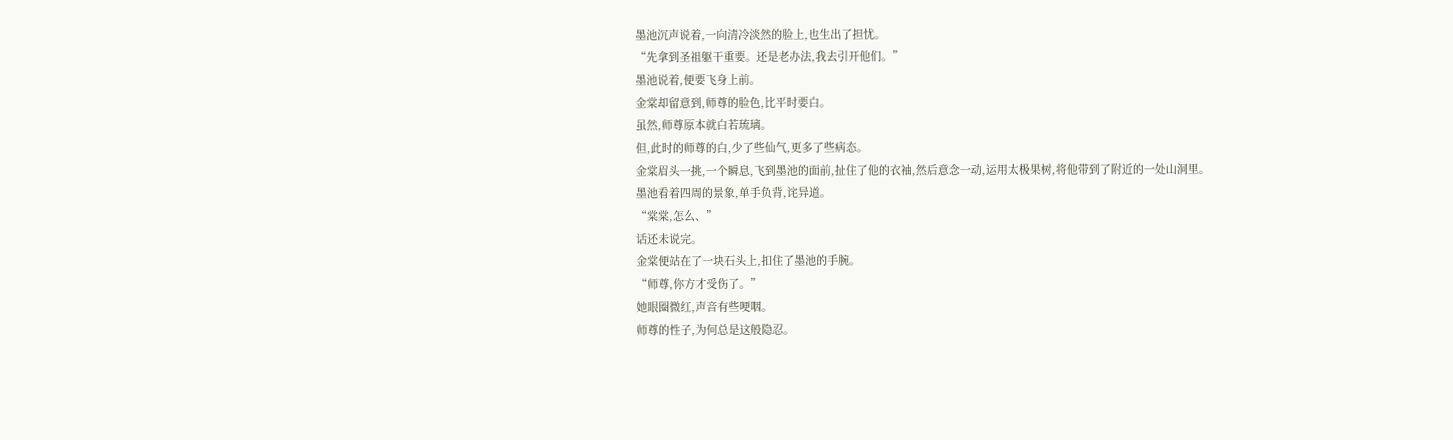墨池沉声说着,一向清冷淡然的脸上,也生出了担忧。
“先拿到圣祖躯干重要。还是老办法,我去引开他们。”
墨池说着,便要飞身上前。
金棠却留意到,师尊的脸色,比平时要白。
虽然,师尊原本就白若琉璃。
但,此时的师尊的白,少了些仙气,更多了些病态。
金棠眉头一挑,一个瞬息,飞到墨池的面前,扯住了他的衣袖,然后意念一动,运用太极果树,将他带到了附近的一处山洞里。
墨池看着四周的景象,单手负背,诧异道。
“棠棠,怎么、”
话还未说完。
金棠便站在了一块石头上,扣住了墨池的手腕。
“师尊,你方才受伤了。”
她眼圈微红,声音有些哽咽。
师尊的性子,为何总是这般隐忍。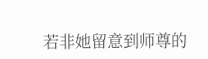若非她留意到师尊的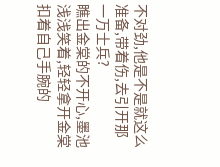不对劲,他是不是就这么准备,带着伤,去引开那一万士兵?
瞧出金棠的不开心,墨池浅浅笑着,轻轻拿开金棠扣着自己手腕的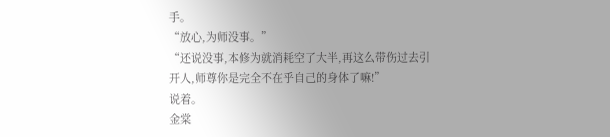手。
“放心,为师没事。”
“还说没事,本修为就消耗空了大半,再这么带伤过去引开人,师尊你是完全不在乎自己的身体了嘛!”
说着。
金棠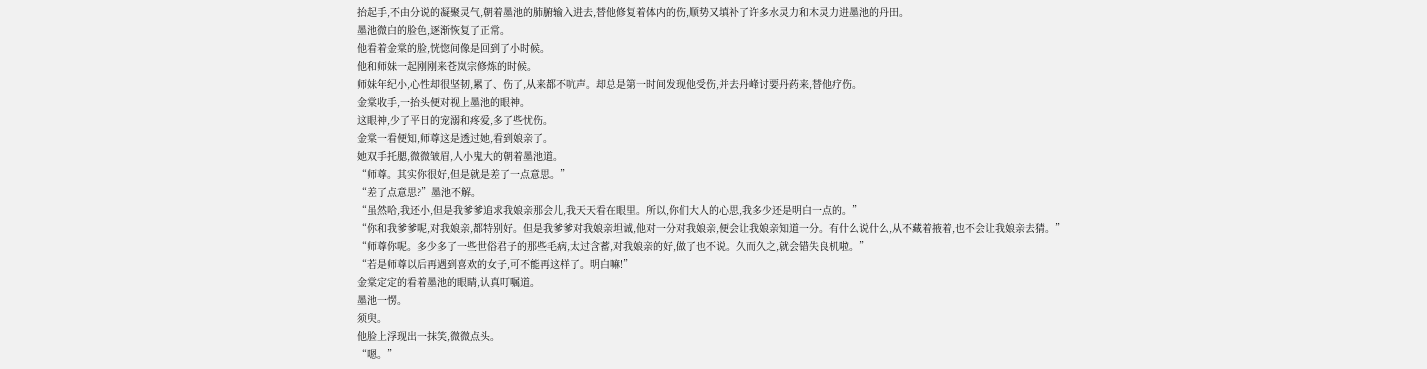抬起手,不由分说的凝聚灵气,朝着墨池的肺腑输入进去,替他修复着体内的伤,顺势又填补了许多水灵力和木灵力进墨池的丹田。
墨池微白的脸色,逐渐恢复了正常。
他看着金棠的脸,恍惚间像是回到了小时候。
他和师妹一起刚刚来苍岚宗修炼的时候。
师妹年纪小,心性却很坚韧,累了、伤了,从来都不吭声。却总是第一时间发现他受伤,并去丹峰讨要丹药来,替他疗伤。
金棠收手,一抬头便对视上墨池的眼神。
这眼神,少了平日的宠溺和疼爱,多了些忧伤。
金棠一看便知,师尊这是透过她,看到娘亲了。
她双手托腮,微微皱眉,人小鬼大的朝着墨池道。
“师尊。其实你很好,但是就是差了一点意思。”
“差了点意思?”墨池不解。
“虽然哈,我还小,但是我爹爹追求我娘亲那会儿,我天天看在眼里。所以,你们大人的心思,我多少还是明白一点的。”
“你和我爹爹呢,对我娘亲,都特别好。但是我爹爹对我娘亲坦诚,他对一分对我娘亲,便会让我娘亲知道一分。有什么说什么,从不藏着掖着,也不会让我娘亲去猜。”
“师尊你呢。多少多了一些世俗君子的那些毛病,太过含蓄,对我娘亲的好,做了也不说。久而久之,就会错失良机啦。”
“若是师尊以后再遇到喜欢的女子,可不能再这样了。明白嘛!”
金棠定定的看着墨池的眼睛,认真叮嘱道。
墨池一愣。
须臾。
他脸上浮现出一抹笑,微微点头。
“嗯。”